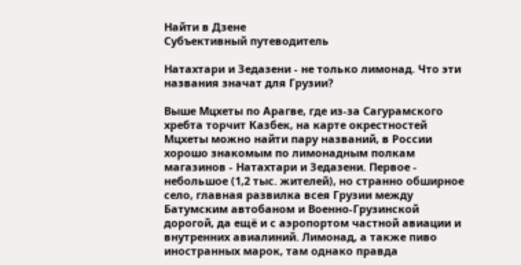Найти в Дзене
Субъективный путеводитель

Натахтари и Зедазени - не только лимонад. Что эти названия значат для Грузии?

Выше Мцхеты по Арагве, где из-за Сагурамского хребта торчит Казбек, на карте окрестностей Мцхеты можно найти пару названий, в России хорошо знакомым по лимонадным полкам магазинов - Натахтари и Зедазени. Первое - небольшое (1,2 тыс. жителей), но странно обширное село, главная развилка всея Грузии между Батумским автобаном и Военно-Грузинской дорогой, да ещё и с аэропортом частной авиации и внутренних авиалиний. Лимонад, а также пиво иностранных марок, там однако правда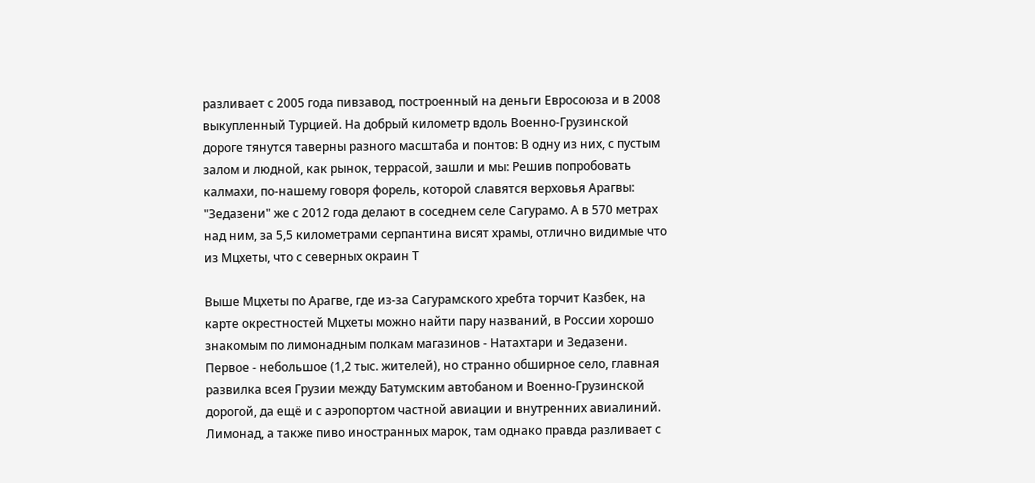разливает с 2005 года пивзавод, построенный на деньги Евросоюза и в 2008 выкупленный Турцией. На добрый километр вдоль Военно-Грузинской дороге тянутся таверны разного масштаба и понтов: В одну из них, с пустым залом и людной, как рынок, террасой, зашли и мы: Решив попробовать калмахи, по-нашему говоря форель, которой славятся верховья Арагвы: "Зедазени" же с 2012 года делают в соседнем селе Сагурамо. А в 570 метрах над ним, за 5,5 километрами серпантина висят храмы, отлично видимые что из Мцхеты, что с северных окраин Т

Выше Мцхеты по Арагве, где из-за Сагурамского хребта торчит Казбек, на карте окрестностей Мцхеты можно найти пару названий, в России хорошо знакомым по лимонадным полкам магазинов - Натахтари и Зедазени. Первое - небольшое (1,2 тыс. жителей), но странно обширное село, главная развилка всея Грузии между Батумским автобаном и Военно-Грузинской дорогой, да ещё и с аэропортом частной авиации и внутренних авиалиний. Лимонад, а также пиво иностранных марок, там однако правда разливает с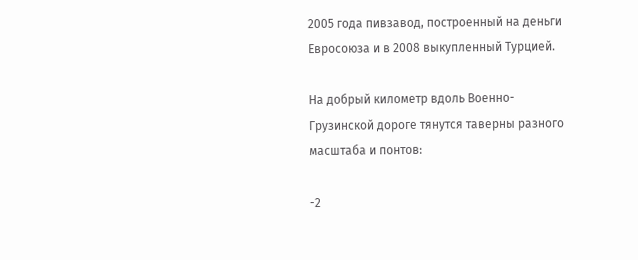2005 года пивзавод, построенный на деньги Евросоюза и в 2008 выкупленный Турцией.

На добрый километр вдоль Военно-Грузинской дороге тянутся таверны разного масштаба и понтов:

-2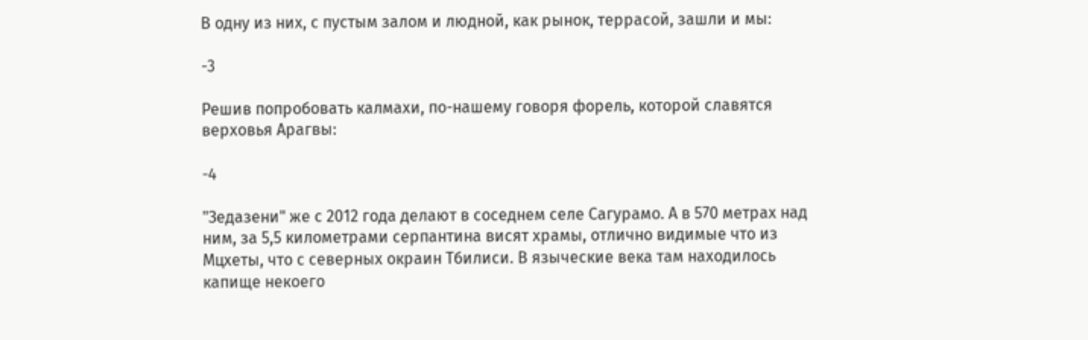В одну из них, с пустым залом и людной, как рынок, террасой, зашли и мы:

-3

Решив попробовать калмахи, по-нашему говоря форель, которой славятся верховья Арагвы:

-4

"Зедазени" же с 2012 года делают в соседнем селе Сагурамо. А в 570 метрах над ним, за 5,5 километрами серпантина висят храмы, отлично видимые что из Мцхеты, что с северных окраин Тбилиси. В языческие века там находилось капище некоего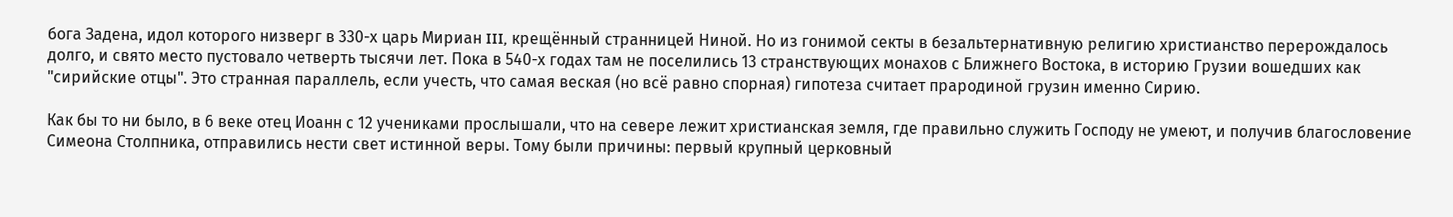бога Задена, идол которого низверг в 330-х царь Мириан III, крещённый странницей Ниной. Но из гонимой секты в безальтернативную религию христианство перерождалось долго, и свято место пустовало четверть тысячи лет. Пока в 540-х годах там не поселились 13 странствующих монахов с Ближнего Востока, в историю Грузии вошедших как "сирийские отцы". Это странная параллель, если учесть, что самая веская (но всё равно спорная) гипотеза считает прародиной грузин именно Сирию.

Как бы то ни было, в 6 веке отец Иоанн с 12 учениками прослышали, что на севере лежит христианская земля, где правильно служить Господу не умеют, и получив благословение Симеона Столпника, отправились нести свет истинной веры. Тому были причины: первый крупный церковный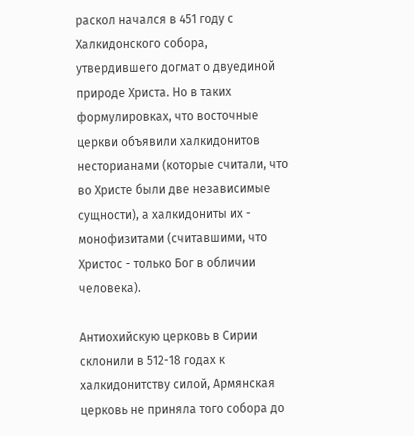раскол начался в 451 году с Халкидонского собора, утвердившего догмат о двуединой природе Христа. Но в таких формулировках, что восточные церкви объявили халкидонитов несторианами (которые считали, что во Христе были две независимые сущности), а халкидониты их - монофизитами (считавшими, что Христос - только Бог в обличии человека).

Антиохийскую церковь в Сирии склонили в 512-18 годах к халкидонитству силой, Армянская церковь не приняла того собора до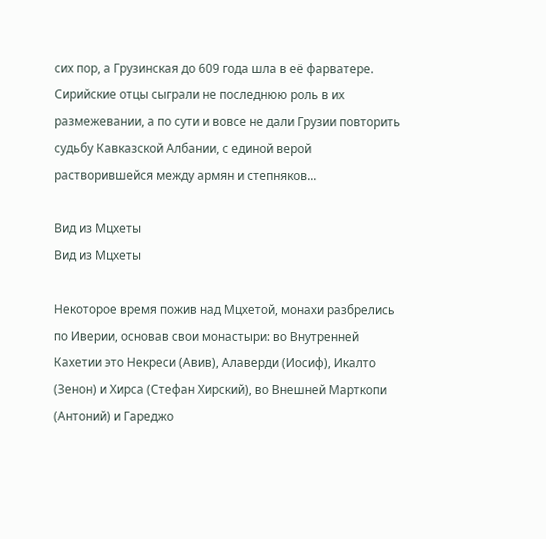сих пор, а Грузинская до 609 года шла в её фарватере. Сирийские отцы сыграли не последнюю роль в их размежевании, а по сути и вовсе не дали Грузии повторить судьбу Кавказской Албании, с единой верой растворившейся между армян и степняков...

Вид из Мцхеты
Вид из Мцхеты

Некоторое время пожив над Мцхетой, монахи разбрелись по Иверии, основав свои монастыри: во Внутренней Кахетии это Некреси (Авив), Алаверди (Иосиф), Икалто (Зенон) и Хирса (Стефан Хирский), во Внешней Марткопи (Антоний) и Гареджо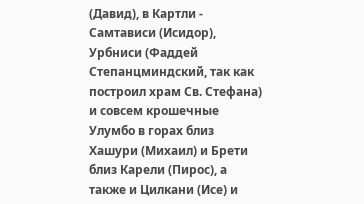(Давид), в Картли - Самтависи (Исидор), Урбниси (Фаддей Степанцминдский, так как построил храм Св. Стефана) и совсем крошечные Улумбо в горах близ Хашури (Михаил) и Брети близ Карели (Пирос), а также и Цилкани (Исе) и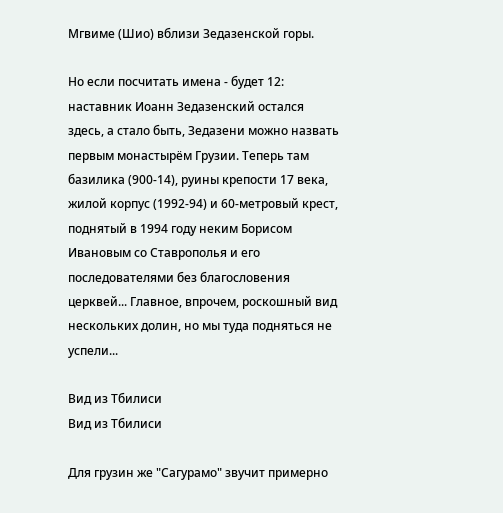Мгвиме (Шио) вблизи Зедазенской горы.

Но если посчитать имена - будет 12: наставник Иоанн Зедазенский остался здесь, а стало быть, Зедазени можно назвать первым монастырём Грузии. Теперь там базилика (900-14), руины крепости 17 века, жилой корпус (1992-94) и 60-метровый крест, поднятый в 1994 году неким Борисом Ивановым со Ставрополья и его последователями без благословения церквей... Главное, впрочем, роскошный вид нескольких долин, но мы туда подняться не успели...

Вид из Тбилиси
Вид из Тбилиси

Для грузин же "Сагурамо" звучит примерно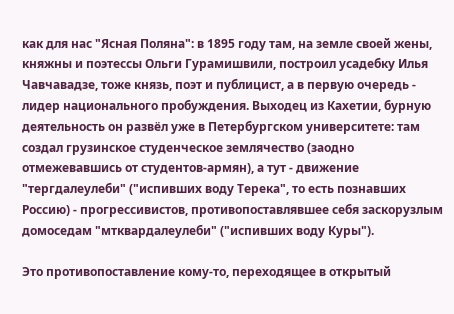как для нас "Ясная Поляна": в 1895 году там, на земле своей жены, княжны и поэтессы Ольги Гурамишвили, построил усадебку Илья Чавчавадзе, тоже князь, поэт и публицист, а в первую очередь - лидер национального пробуждения. Выходец из Кахетии, бурную деятельность он развёл уже в Петербургском университете: там создал грузинское студенческое землячество (заодно отмежевавшись от студентов-армян), а тут - движение "тергдалеулеби" ("испивших воду Терека", то есть познавших Россию) - прогрессивистов, противопоставлявшее себя заскорузлым домоседам "мтквардалеулеби" ("испивших воду Куры").

Это противопоставление кому-то, переходящее в открытый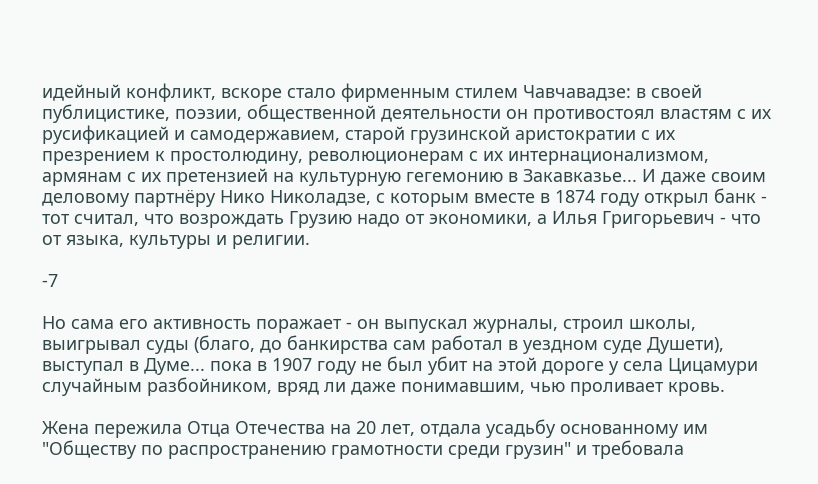идейный конфликт, вскоре стало фирменным стилем Чавчавадзе: в своей публицистике, поэзии, общественной деятельности он противостоял властям с их русификацией и самодержавием, старой грузинской аристократии с их презрением к простолюдину, революционерам с их интернационализмом, армянам с их претензией на культурную гегемонию в Закавказье... И даже своим деловому партнёру Нико Николадзе, с которым вместе в 1874 году открыл банк - тот считал, что возрождать Грузию надо от экономики, а Илья Григорьевич - что от языка, культуры и религии.

-7

Но сама его активность поражает - он выпускал журналы, строил школы, выигрывал суды (благо, до банкирства сам работал в уездном суде Душети), выступал в Думе... пока в 1907 году не был убит на этой дороге у села Цицамури случайным разбойником, вряд ли даже понимавшим, чью проливает кровь.

Жена пережила Отца Отечества на 20 лет, отдала усадьбу основанному им "Обществу по распространению грамотности среди грузин" и требовала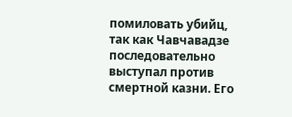помиловать убийц, так как Чавчавадзе последовательно выступал против смертной казни. Его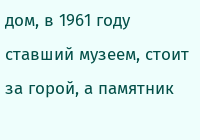дом, в 1961 году ставший музеем, стоит за горой, а памятник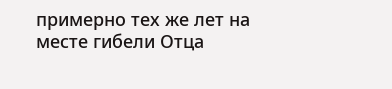примерно тех же лет на месте гибели Отца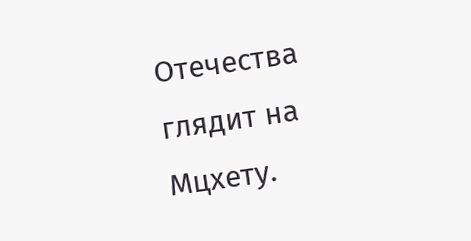Отечества глядит на Мцхету.